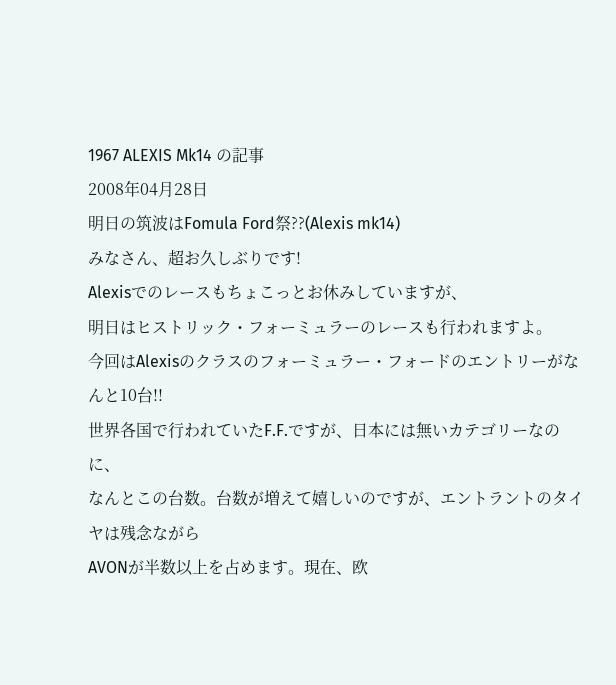1967 ALEXIS Mk14 の記事
2008年04月28日
明日の筑波はFomula Ford祭??(Alexis mk14)
みなさん、超お久しぶりです!
Alexisでのレースもちょこっとお休みしていますが、
明日はヒストリック・フォーミュラーのレースも行われますよ。
今回はAlexisのクラスのフォーミュラー・フォードのエントリーがなんと10台!!
世界各国で行われていたF.F.ですが、日本には無いカテゴリーなのに、
なんとこの台数。台数が増えて嬉しいのですが、エントラントのタイヤは残念ながら
AVONが半数以上を占めます。現在、欧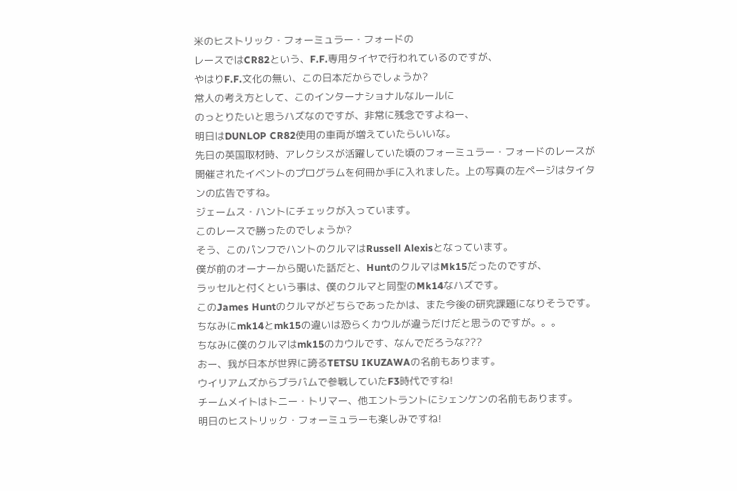米のヒストリック・フォーミュラー・フォードの
レースではCR82という、F.F.専用タイヤで行われているのですが、
やはりF.F.文化の無い、この日本だからでしょうか?
常人の考え方として、このインターナショナルなルールに
のっとりたいと思うハズなのですが、非常に残念ですよねー、
明日はDUNLOP CR82使用の車両が増えていたらいいな。
先日の英国取材時、アレクシスが活躍していた頃のフォーミュラー・フォードのレースが開催されたイベントのプログラムを何冊か手に入れました。上の写真の左ページはタイタンの広告ですね。
ジェームス・ハントにチェックが入っています。
このレースで勝ったのでしょうか?
そう、このパンフでハントのクルマはRussell Alexisとなっています。
僕が前のオーナーから聞いた話だと、HuntのクルマはMk15だったのですが、
ラッセルと付くという事は、僕のクルマと同型のMk14なハズです。
このJames Huntのクルマがどちらであったかは、また今後の研究課題になりそうです。
ちなみにmk14とmk15の違いは恐らくカウルが違うだけだと思うのですが。。。
ちなみに僕のクルマはmk15のカウルです、なんでだろうな???
おー、我が日本が世界に誇るTETSU IKUZAWAの名前もあります。
ウイリアムズからブラバムで参戦していたF3時代ですね!
チームメイトはトニー・トリマー、他エントラントにシェンケンの名前もあります。
明日のヒストリック・フォーミュラーも楽しみですね!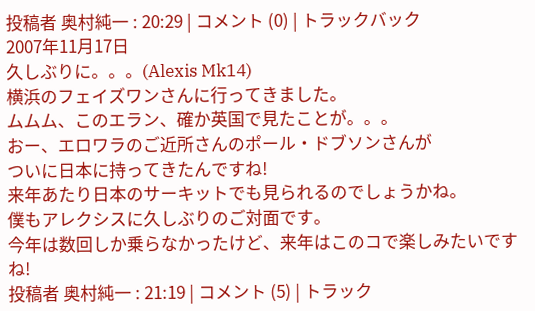投稿者 奥村純一 : 20:29 | コメント (0) | トラックバック
2007年11月17日
久しぶりに。。。(Alexis Mk14)
横浜のフェイズワンさんに行ってきました。
ムムム、このエラン、確か英国で見たことが。。。
おー、エロワラのご近所さんのポール・ドブソンさんが
ついに日本に持ってきたんですね!
来年あたり日本のサーキットでも見られるのでしょうかね。
僕もアレクシスに久しぶりのご対面です。
今年は数回しか乗らなかったけど、来年はこのコで楽しみたいですね!
投稿者 奥村純一 : 21:19 | コメント (5) | トラック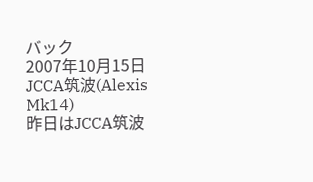バック
2007年10月15日
JCCA筑波(Alexis Mk14)
昨日はJCCA筑波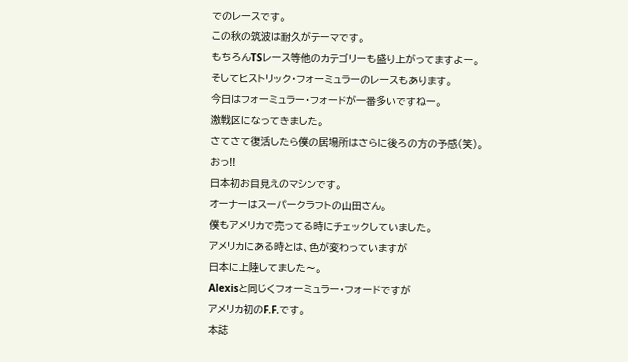でのレースです。
この秋の筑波は耐久がテーマです。
もちろんTSレース等他のカテゴリーも盛り上がってますよー。
そしてヒストリック・フォーミュラーのレースもあります。
今日はフォーミュラー・フォードが一番多いですねー。
激戦区になってきました。
さてさて復活したら僕の居場所はさらに後ろの方の予感(笑)。
おっ!!
日本初お目見えのマシンです。
オーナーはスーパークラフトの山田さん。
僕もアメリカで売ってる時にチェックしていました。
アメリカにある時とは、色が変わっていますが
日本に上陸してました〜。
Alexisと同じくフォーミュラー・フォードですが
アメリカ初のF.F.です。
本誌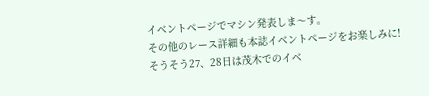イベントページでマシン発表しま〜す。
その他のレース詳細も本誌イベントページをお楽しみに!
そうそう27、28日は茂木でのイベ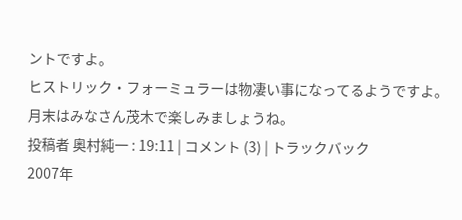ントですよ。
ヒストリック・フォーミュラーは物凄い事になってるようですよ。
月末はみなさん茂木で楽しみましょうね。
投稿者 奥村純一 : 19:11 | コメント (3) | トラックバック
2007年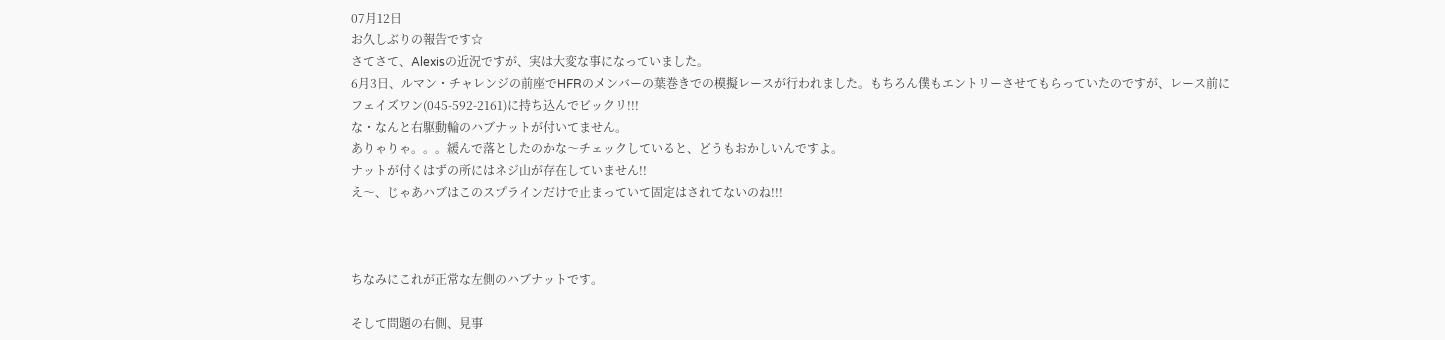07月12日
お久しぶりの報告です☆
さてさて、Alexisの近況ですが、実は大変な事になっていました。
6月3日、ルマン・チャレンジの前座でHFRのメンバーの葉巻きでの模擬レースが行われました。もちろん僕もエントリーさせてもらっていたのですが、レース前にフェイズワン(045-592-2161)に持ち込んでビックリ!!!
な・なんと右駆動輪のハブナットが付いてません。
ありゃりゃ。。。緩んで落としたのかな〜チェックしていると、どうもおかしいんですよ。
ナットが付くはずの所にはネジ山が存在していません!!
え〜、じゃあハブはこのスプラインだけで止まっていて固定はされてないのね!!!



ちなみにこれが正常な左側のハブナットです。

そして問題の右側、見事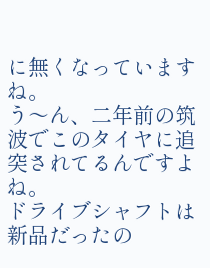に無くなっていますね。
う〜ん、二年前の筑波でこのタイヤに追突されてるんですよね。
ドライブシャフトは新品だったの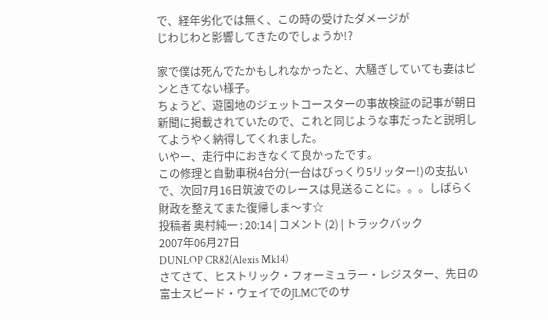で、経年劣化では無く、この時の受けたダメージが
じわじわと影響してきたのでしょうか!?

家で僕は死んでたかもしれなかったと、大騒ぎしていても妻はピンときてない様子。
ちょうど、遊園地のジェットコースターの事故検証の記事が朝日新聞に掲載されていたので、これと同じような事だったと説明してようやく納得してくれました。
いやー、走行中におきなくて良かったです。
この修理と自動車税4台分(一台はびっくり5リッター!)の支払いで、次回7月16日筑波でのレースは見送ることに。。。しばらく財政を整えてまた復帰しま〜す☆
投稿者 奥村純一 : 20:14 | コメント (2) | トラックバック
2007年06月27日
DUNLOP CR82(Alexis Mk14)
さてさて、ヒストリック・フォーミュラー・レジスター、先日の富士スピード・ウェイでのJLMCでのサ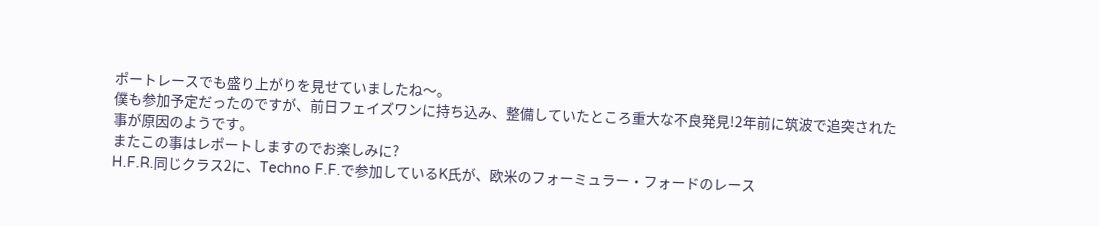ポートレースでも盛り上がりを見せていましたね〜。
僕も参加予定だったのですが、前日フェイズワンに持ち込み、整備していたところ重大な不良発見!2年前に筑波で追突された事が原因のようです。
またこの事はレポートしますのでお楽しみに?
H.F.R.同じクラス2に、Techno F.F.で参加しているK氏が、欧米のフォーミュラー・フォードのレース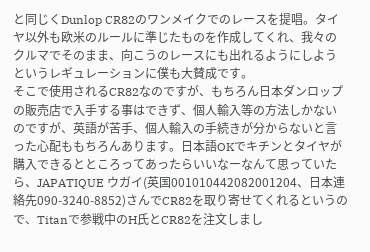と同じくDunlop CR82のワンメイクでのレースを提唱。タイヤ以外も欧米のルールに準じたものを作成してくれ、我々のクルマでそのまま、向こうのレースにも出れるようにしようというレギュレーションに僕も大賛成です。
そこで使用されるCR82なのですが、もちろん日本ダンロップの販売店で入手する事はできず、個人輸入等の方法しかないのですが、英語が苦手、個人輸入の手続きが分からないと言った心配ももちろんあります。日本語OKでキチンとタイヤが購入できるとところってあったらいいなーなんて思っていたら、JAPATIQUE ウガイ(英国001010442082001204、日本連絡先090-3240-8852)さんでCR82を取り寄せてくれるというので、Titanで参戦中のH氏とCR82を注文しまし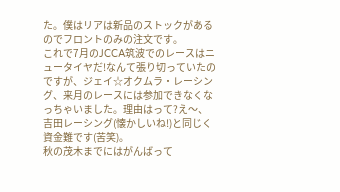た。僕はリアは新品のストックがあるのでフロントのみの注文です。
これで7月のJCCA筑波でのレースはニュータイヤだ!なんて張り切っていたのですが、ジェイ☆オクムラ・レーシング、来月のレースには参加できなくなっちゃいました。理由はって?え〜、吉田レーシング(懐かしいね!)と同じく資金難です(苦笑)。
秋の茂木までにはがんばって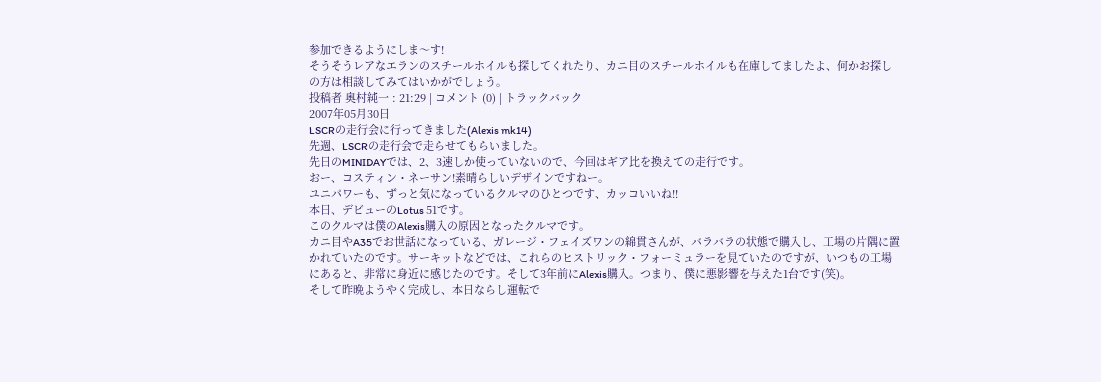参加できるようにしま〜す!
そうそうレアなエランのスチールホイルも探してくれたり、カニ目のスチールホイルも在庫してましたよ、何かお探しの方は相談してみてはいかがでしょう。
投稿者 奥村純一 : 21:29 | コメント (0) | トラックバック
2007年05月30日
LSCRの走行会に行ってきました(Alexis mk14)
先週、LSCRの走行会で走らせてもらいました。
先日のMINIDAYでは、2、3速しか使っていないので、今回はギア比を換えての走行です。
おー、コスティン・ネーサン!素晴らしいデザインですねー。
ユニパワーも、ずっと気になっているクルマのひとつです、カッコいいね!!
本日、デビューのLotus 51です。
このクルマは僕のAlexis購入の原因となったクルマです。
カニ目やA35でお世話になっている、ガレージ・フェイズワンの綿貫さんが、バラバラの状態で購入し、工場の片隅に置かれていたのです。サーキットなどでは、これらのヒストリック・フォーミュラーを見ていたのですが、いつもの工場にあると、非常に身近に感じたのです。そして3年前にAlexis購入。つまり、僕に悪影響を与えた1台です(笑)。
そして昨晩ようやく完成し、本日ならし運転で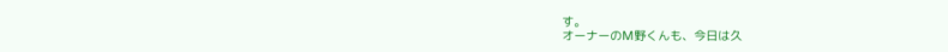す。
オーナーのM野くんも、今日は久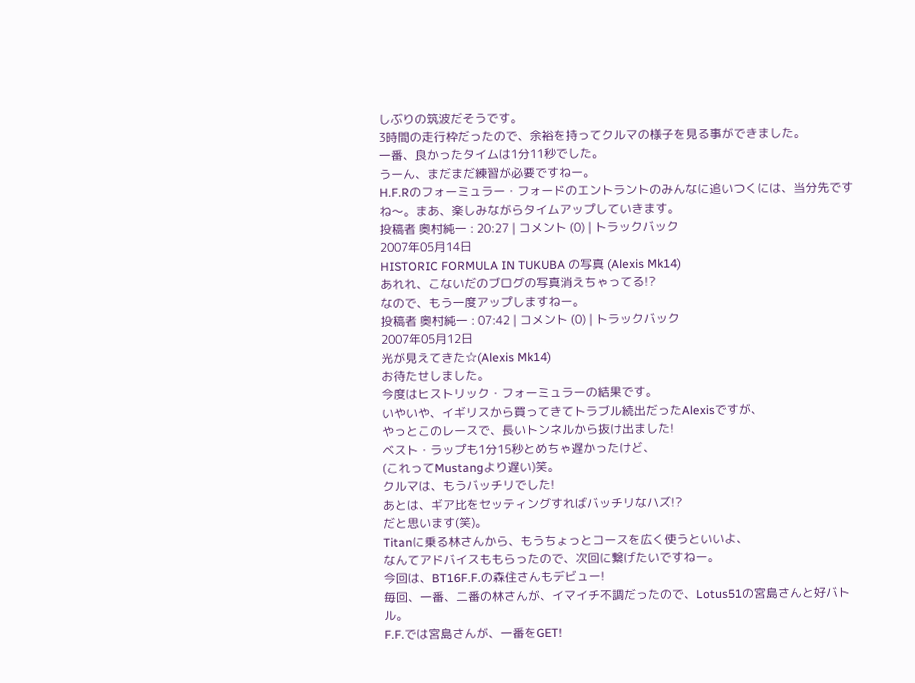しぶりの筑波だそうです。
3時間の走行枠だったので、余裕を持ってクルマの様子を見る事ができました。
一番、良かったタイムは1分11秒でした。
うーん、まだまだ練習が必要ですねー。
H.F.Rのフォーミュラー・フォードのエントラントのみんなに追いつくには、当分先ですね〜。まあ、楽しみながらタイムアップしていきます。
投稿者 奥村純一 : 20:27 | コメント (0) | トラックバック
2007年05月14日
HISTORIC FORMULA IN TUKUBA の写真 (Alexis Mk14)
あれれ、こないだのブログの写真消えちゃってる!?
なので、もう一度アップしますねー。
投稿者 奥村純一 : 07:42 | コメント (0) | トラックバック
2007年05月12日
光が見えてきた☆(Alexis Mk14)
お待たせしました。
今度はヒストリック・フォーミュラーの結果です。
いやいや、イギリスから買ってきてトラブル続出だったAlexisですが、
やっとこのレースで、長いトンネルから抜け出ました!
ベスト・ラップも1分15秒とめちゃ遅かったけど、
(これってMustangより遅い)笑。
クルマは、もうバッチリでした!
あとは、ギア比をセッティングすればバッチリなハズ!?
だと思います(笑)。
Titanに乗る林さんから、もうちょっとコースを広く使うといいよ、
なんてアドバイスももらったので、次回に繋げたいですねー。
今回は、BT16F.F.の森住さんもデビュー!
毎回、一番、二番の林さんが、イマイチ不調だったので、Lotus51の宮島さんと好バトル。
F.F.では宮島さんが、一番をGET!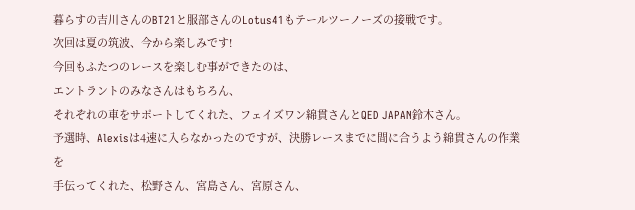暮らすの吉川さんのBT21と服部さんのLotus41もテールツーノーズの接戦です。
次回は夏の筑波、今から楽しみです!
今回もふたつのレースを楽しむ事ができたのは、
エントラントのみなさんはもちろん、
それぞれの車をサポートしてくれた、フェイズワン綿貫さんとQED JAPAN鈴木さん。
予選時、Alexisは4速に入らなかったのですが、決勝レースまでに間に合うよう綿貫さんの作業を
手伝ってくれた、松野さん、宮島さん、宮原さん、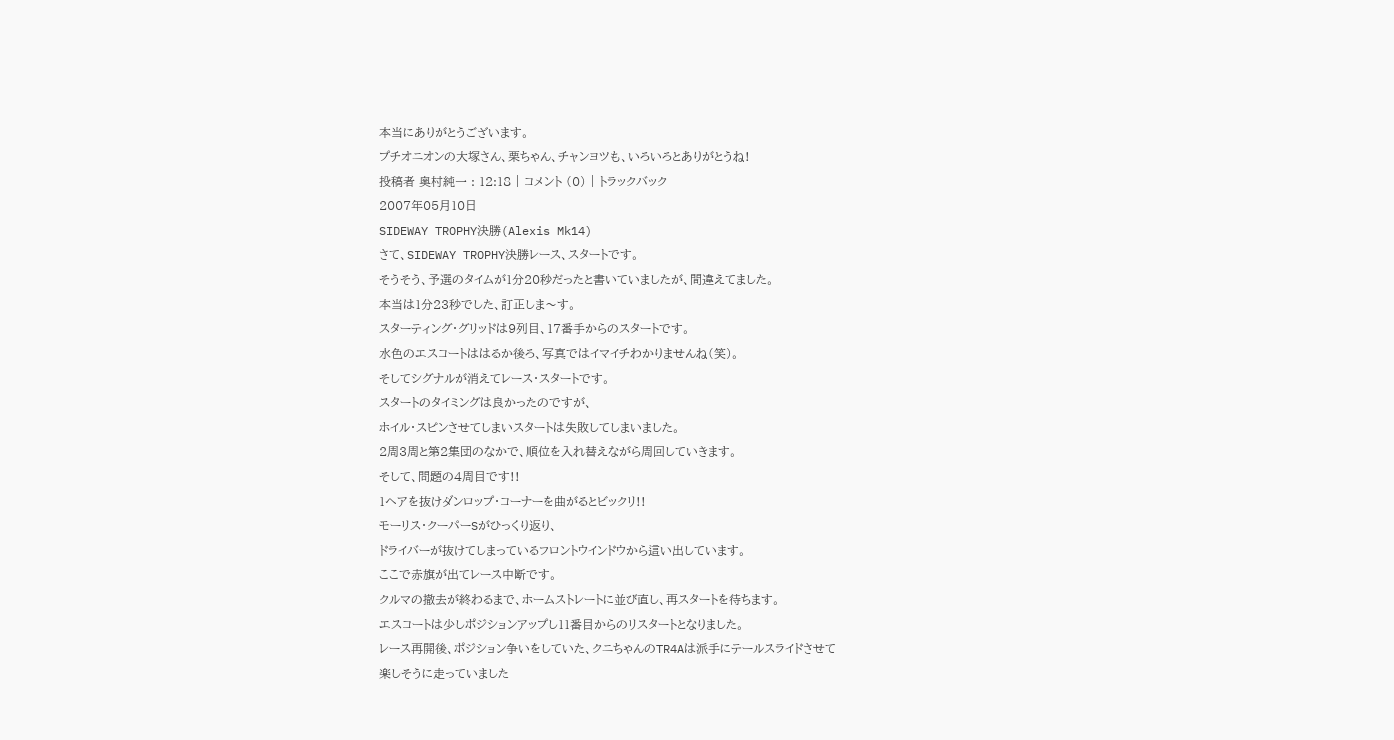本当にありがとうございます。
プチオニオンの大塚さん、栗ちゃん、チャンヨツも、いろいろとありがとうね!
投稿者 奥村純一 : 12:18 | コメント (0) | トラックバック
2007年05月10日
SIDEWAY TROPHY決勝(Alexis Mk14)
さて、SIDEWAY TROPHY決勝レース、スタートです。
そうそう、予選のタイムが1分20秒だったと書いていましたが、間違えてました。
本当は1分23秒でした、訂正しま〜す。
スターティング・グリッドは9列目、17番手からのスタートです。
水色のエスコートははるか後ろ、写真ではイマイチわかりませんね(笑)。
そしてシグナルが消えてレース・スタートです。
スタートのタイミングは良かったのですが、
ホイル・スピンさせてしまいスタートは失敗してしまいました。
2周3周と第2集団のなかで、順位を入れ替えながら周回していきます。
そして、問題の4周目です!!
1ヘアを抜けダンロップ・コーナーを曲がるとビックリ!!
モーリス・クーパーSがひっくり返り、
ドライバーが抜けてしまっているフロントウインドウから這い出しています。
ここで赤旗が出てレース中断です。
クルマの撤去が終わるまで、ホームストレートに並び直し、再スタートを待ちます。
エスコートは少しポジションアップし11番目からのリスタートとなりました。
レース再開後、ポジション争いをしていた、クニちゃんのTR4Aは派手にテールスライドさせて
楽しそうに走っていました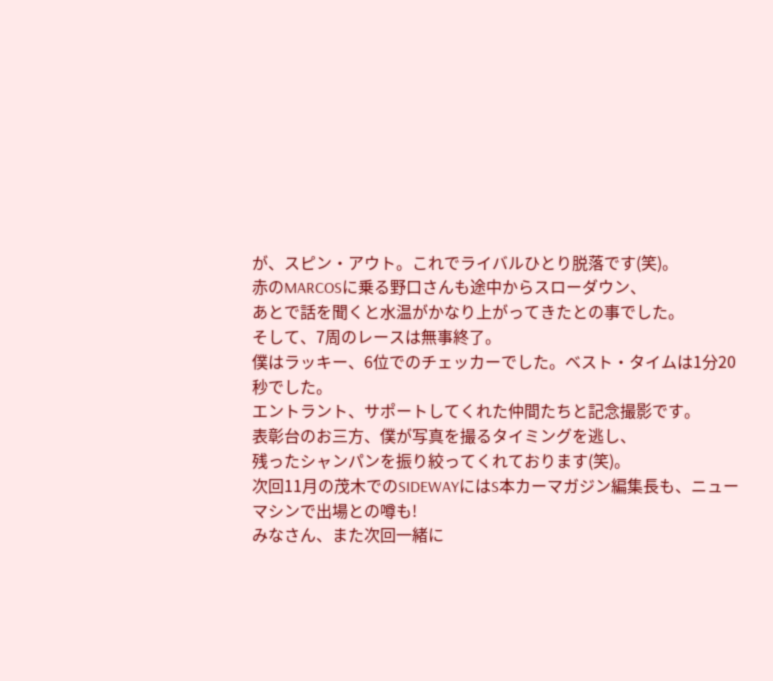が、スピン・アウト。これでライバルひとり脱落です(笑)。
赤のMARCOSに乗る野口さんも途中からスローダウン、
あとで話を聞くと水温がかなり上がってきたとの事でした。
そして、7周のレースは無事終了。
僕はラッキー、6位でのチェッカーでした。ベスト・タイムは1分20秒でした。
エントラント、サポートしてくれた仲間たちと記念撮影です。
表彰台のお三方、僕が写真を撮るタイミングを逃し、
残ったシャンパンを振り絞ってくれております(笑)。
次回11月の茂木でのSIDEWAYにはS本カーマガジン編集長も、ニューマシンで出場との噂も!
みなさん、また次回一緒に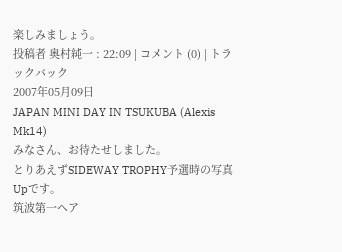楽しみましょう。
投稿者 奥村純一 : 22:09 | コメント (0) | トラックバック
2007年05月09日
JAPAN MINI DAY IN TSUKUBA (Alexis Mk14)
みなさん、お待たせしました。
とりあえずSIDEWAY TROPHY予選時の写真Upです。
筑波第一ヘア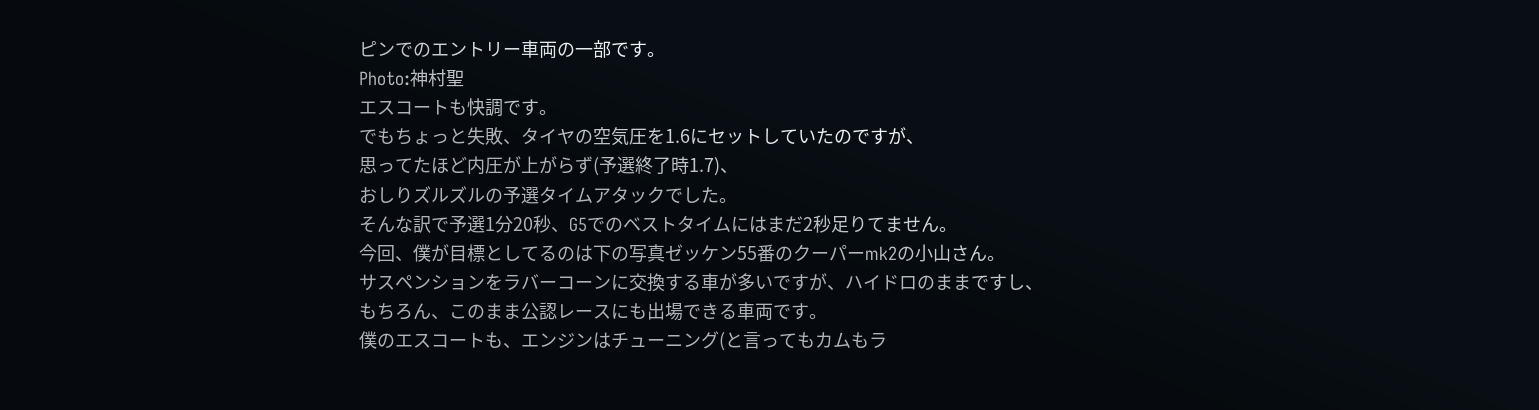ピンでのエントリー車両の一部です。
Photo:神村聖
エスコートも快調です。
でもちょっと失敗、タイヤの空気圧を1.6にセットしていたのですが、
思ってたほど内圧が上がらず(予選終了時1.7)、
おしりズルズルの予選タイムアタックでした。
そんな訳で予選1分20秒、G5でのベストタイムにはまだ2秒足りてません。
今回、僕が目標としてるのは下の写真ゼッケン55番のクーパーmk2の小山さん。
サスペンションをラバーコーンに交換する車が多いですが、ハイドロのままですし、
もちろん、このまま公認レースにも出場できる車両です。
僕のエスコートも、エンジンはチューニング(と言ってもカムもラ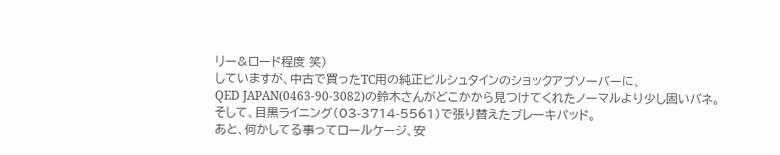リー&ロード程度 笑)
していますが、中古で買ったTC用の純正ビルシュタインのショックアブソーバーに、
QED JAPAN(0463-90-3082)の鈴木さんがどこかから見つけてくれたノーマルより少し固いバネ。
そして、目黒ライニング(03-3714-5561)で張り替えたブレーキパッド。
あと、何かしてる事ってロールケージ、安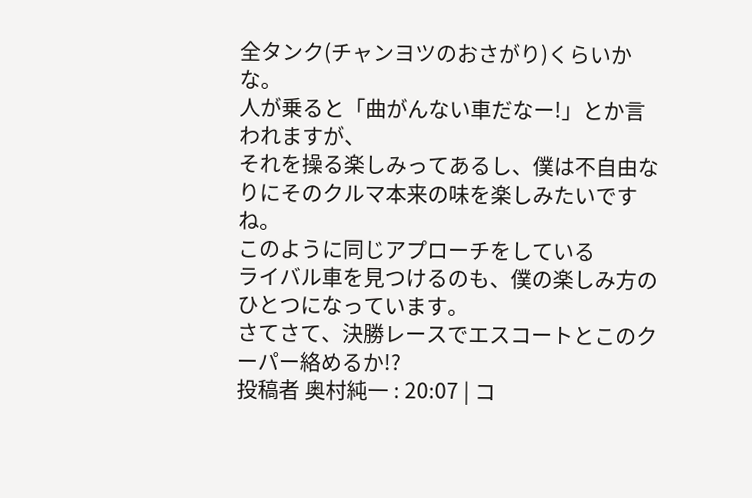全タンク(チャンヨツのおさがり)くらいかな。
人が乗ると「曲がんない車だなー!」とか言われますが、
それを操る楽しみってあるし、僕は不自由なりにそのクルマ本来の味を楽しみたいですね。
このように同じアプローチをしている
ライバル車を見つけるのも、僕の楽しみ方のひとつになっています。
さてさて、決勝レースでエスコートとこのクーパー絡めるか!?
投稿者 奥村純一 : 20:07 | コ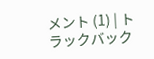メント (1) | トラックバック